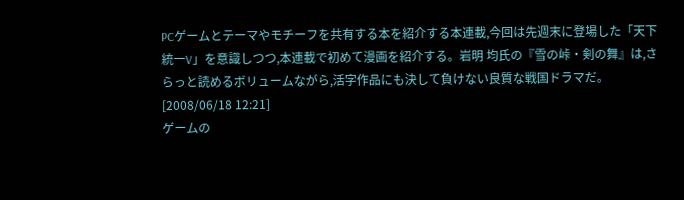PCゲームとテーマやモチーフを共有する本を紹介する本連載,今回は先週末に登場した「天下統一V」を意識しつつ,本連載で初めて漫画を紹介する。岩明 均氏の『雪の峠・剣の舞』は,さらっと読めるボリュームながら,活字作品にも決して負けない良質な戦国ドラマだ。
[2008/06/18 12:21]
ゲームの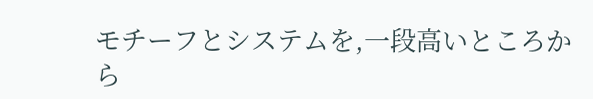モチーフとシステムを,一段高いところから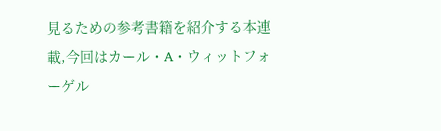見るための参考書籍を紹介する本連載,今回はカール・A・ウィットフォーゲル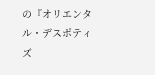の『オリエンタル・デスポティズ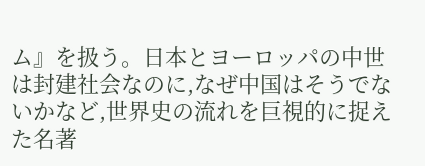ム』を扱う。日本とヨーロッパの中世は封建社会なのに,なぜ中国はそうでないかなど,世界史の流れを巨視的に捉えた名著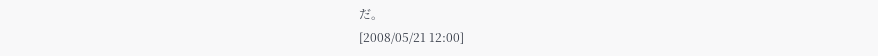だ。
[2008/05/21 12:00]